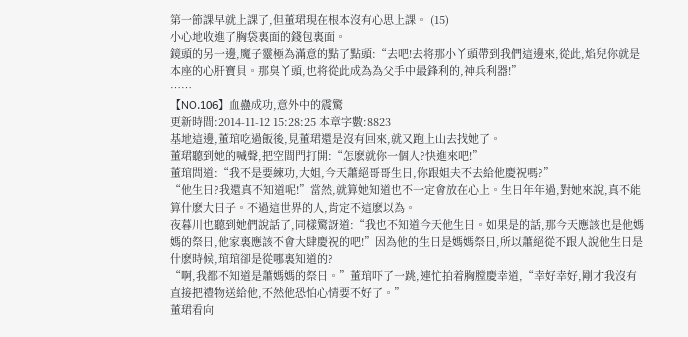第一節課早就上課了,但董珺現在根本沒有心思上課。 (15)
小心地收進了胸袋裏面的錢包裏面。
鏡頭的另一邊,魔子靈極為滿意的點了點頭:“去吧!去将那小丫頭帶到我們這邊來,從此,焰兒你就是本座的心肝寶貝。那臭丫頭,也将從此成為為父手中最鋒利的,神兵利器!”
……
【NO.106】血蠱成功,意外中的震驚
更新時間:2014-11-12 15:28:25 本章字數:8823
基地這邊,董琯吃過飯後,見董珺還是沒有回來,就又跑上山去找她了。
董珺聽到她的喊聲,把空間門打開:“怎麽就你一個人?快進來吧!”
董琯問道:“我不是要練功,大姐,今天蕭絕哥哥生日,你跟姐夫不去給他慶祝嗎?”
“他生日?我還真不知道呢!”當然,就算她知道也不一定會放在心上。生日年年過,對她來說,真不能算什麽大日子。不過這世界的人,肯定不這麽以為。
夜暮川也聽到她們說話了,同樣驚訝道:“我也不知道今天他生日。如果是的話,那今天應該也是他媽媽的祭日,他家裏應該不會大肆慶祝的吧!”因為他的生日是媽媽祭日,所以蕭絕從不跟人說他生日是什麽時候,琯琯卻是從哪裏知道的?
“啊,我都不知道是蕭媽媽的祭日。”董琯吓了一跳,連忙拍着胸膛慶幸道,“幸好幸好,剛才我沒有直接把禮物送給他,不然他恐怕心情要不好了。”
董珺看向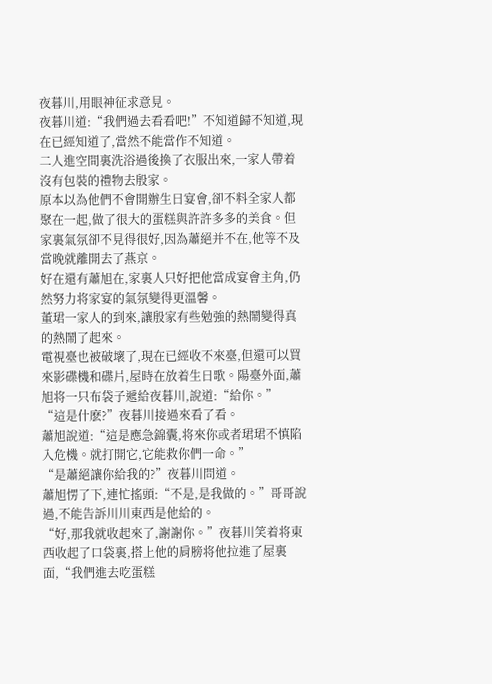夜暮川,用眼神征求意見。
夜暮川道:“我們過去看看吧!”不知道歸不知道,現在已經知道了,當然不能當作不知道。
二人進空間裏洗浴過後換了衣服出來,一家人帶着沒有包裝的禮物去殷家。
原本以為他們不會開辦生日宴會,卻不料全家人都聚在一起,做了很大的蛋糕與許許多多的美食。但家裏氣氛卻不見得很好,因為蕭絕并不在,他等不及當晚就離開去了燕京。
好在還有蕭旭在,家裏人只好把他當成宴會主角,仍然努力将家宴的氣氛變得更溫馨。
董珺一家人的到來,讓殷家有些勉強的熱鬧變得真的熱鬧了起來。
電視臺也被破壞了,現在已經收不來臺,但還可以買來影碟機和碟片,屋時在放着生日歌。陽臺外面,蕭旭将一只布袋子遞給夜暮川,說道:“給你。”
“這是什麽?”夜暮川接過來看了看。
蕭旭說道:“這是應急錦囊,将來你或者珺珺不慎陷入危機。就打開它,它能救你們一命。”
“是蕭絕讓你給我的?”夜暮川問道。
蕭旭愣了下,連忙搖頭:“不是,是我做的。”哥哥說過,不能告訴川川東西是他給的。
“好,那我就收起來了,謝謝你。”夜暮川笑着将東西收起了口袋裏,搭上他的肩膀将他拉進了屋裏面,“我們進去吃蛋糕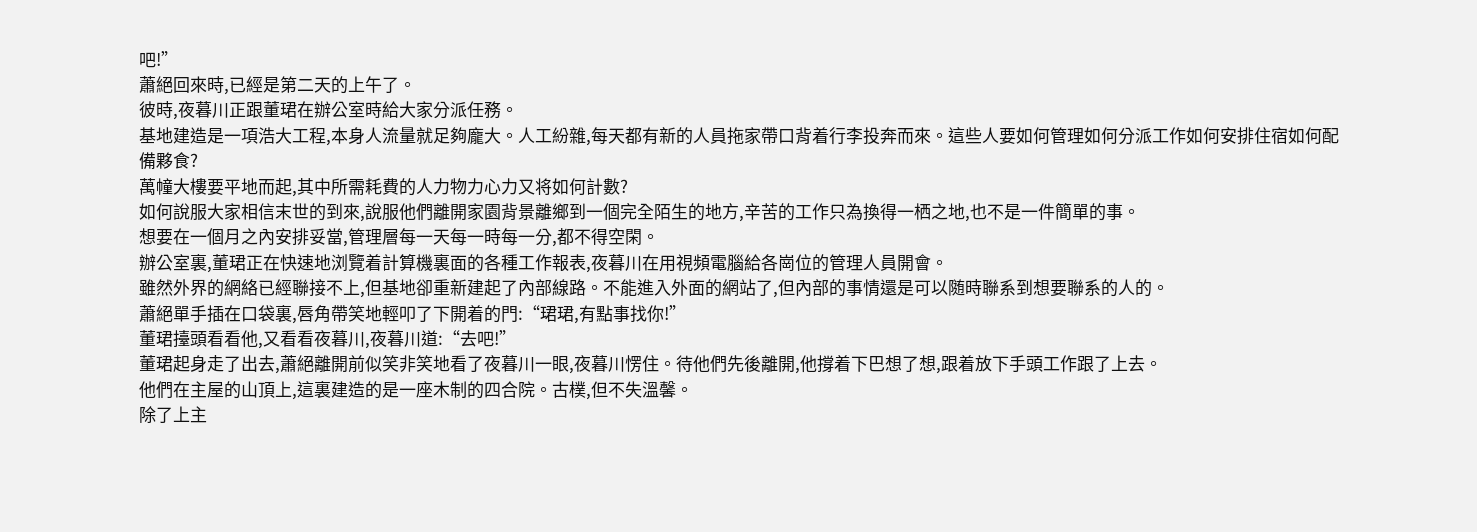吧!”
蕭絕回來時,已經是第二天的上午了。
彼時,夜暮川正跟董珺在辦公室時給大家分派任務。
基地建造是一項浩大工程,本身人流量就足夠龐大。人工紛雜,每天都有新的人員拖家帶口背着行李投奔而來。這些人要如何管理如何分派工作如何安排住宿如何配備夥食?
萬幢大樓要平地而起,其中所需耗費的人力物力心力又将如何計數?
如何說服大家相信末世的到來,說服他們離開家園背景離鄉到一個完全陌生的地方,辛苦的工作只為換得一栖之地,也不是一件簡單的事。
想要在一個月之內安排妥當,管理層每一天每一時每一分,都不得空閑。
辦公室裏,董珺正在快速地浏覽着計算機裏面的各種工作報表,夜暮川在用視頻電腦給各崗位的管理人員開會。
雖然外界的網絡已經聯接不上,但基地卻重新建起了內部線路。不能進入外面的網站了,但內部的事情還是可以随時聯系到想要聯系的人的。
蕭絕單手插在口袋裏,唇角帶笑地輕叩了下開着的門:“珺珺,有點事找你!”
董珺擡頭看看他,又看看夜暮川,夜暮川道:“去吧!”
董珺起身走了出去,蕭絕離開前似笑非笑地看了夜暮川一眼,夜暮川愣住。待他們先後離開,他撐着下巴想了想,跟着放下手頭工作跟了上去。
他們在主屋的山頂上,這裏建造的是一座木制的四合院。古樸,但不失溫馨。
除了上主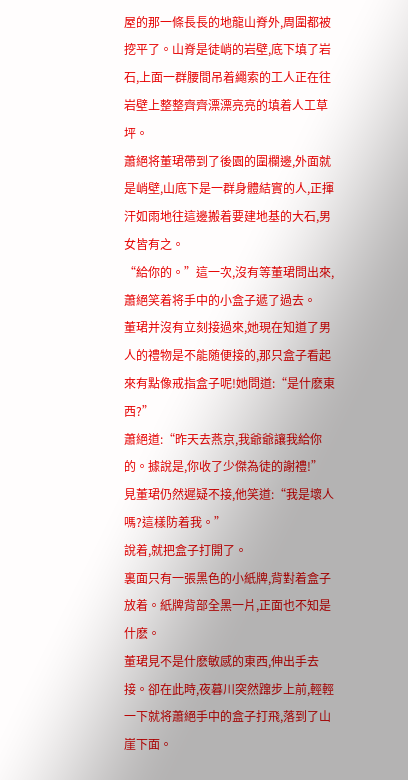屋的那一條長長的地龍山脊外,周圍都被挖平了。山脊是徒峭的岩壁,底下填了岩石,上面一群腰間吊着繩索的工人正在往岩壁上整整齊齊漂漂亮亮的填着人工草坪。
蕭絕将董珺帶到了後園的圍欄邊,外面就是峭壁,山底下是一群身體結實的人,正揮汗如雨地往這邊搬着要建地基的大石,男女皆有之。
“給你的。”這一次,沒有等董珺問出來,蕭絕笑着将手中的小盒子遞了過去。
董珺并沒有立刻接過來,她現在知道了男人的禮物是不能随便接的,那只盒子看起來有點像戒指盒子呢!她問道:“是什麽東西?”
蕭絕道:“昨天去燕京,我爺爺讓我給你的。據說是,你收了少傑為徒的謝禮!”
見董珺仍然遲疑不接,他笑道:“我是壞人嗎?這樣防着我。”
說着,就把盒子打開了。
裏面只有一張黑色的小紙牌,背對着盒子放着。紙牌背部全黑一片,正面也不知是什麽。
董珺見不是什麽敏感的東西,伸出手去接。卻在此時,夜暮川突然蹿步上前,輕輕一下就将蕭絕手中的盒子打飛,落到了山崖下面。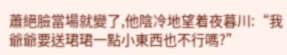蕭絕臉當場就變了,他陰冷地望着夜暮川:“我爺爺要送珺珺一點小東西也不行嗎?”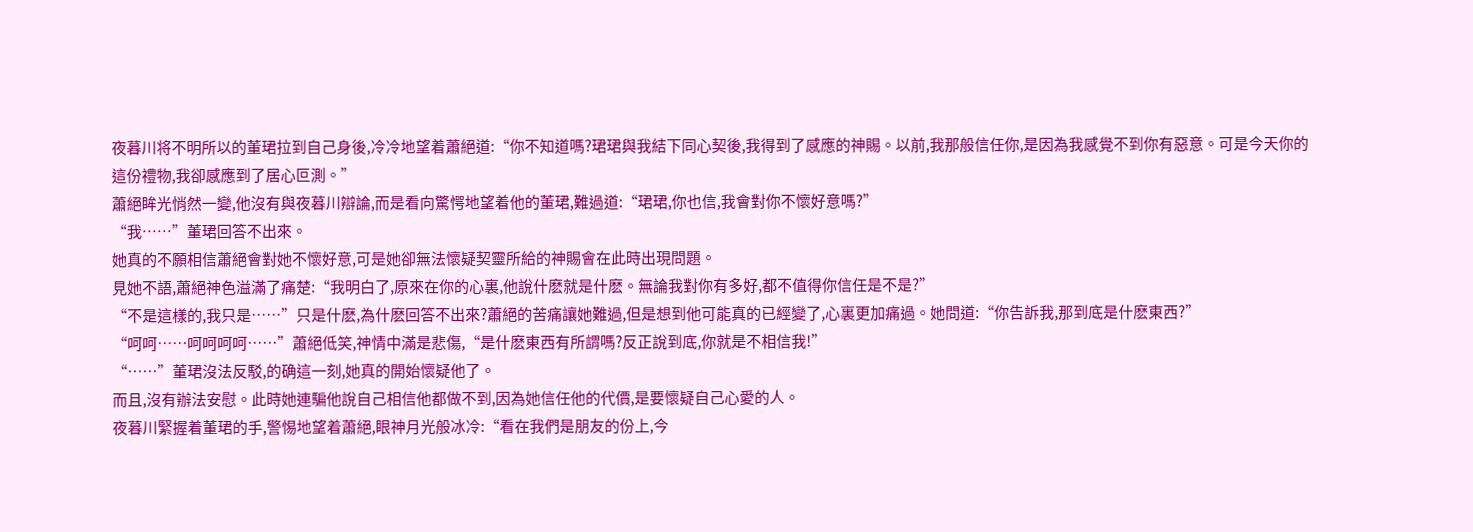夜暮川将不明所以的董珺拉到自己身後,冷冷地望着蕭絕道:“你不知道嗎?珺珺與我結下同心契後,我得到了感應的神賜。以前,我那般信任你,是因為我感覺不到你有惡意。可是今天你的這份禮物,我卻感應到了居心叵測。”
蕭絕眸光悄然一變,他沒有與夜暮川辯論,而是看向驚愕地望着他的董珺,難過道:“珺珺,你也信,我會對你不懷好意嗎?”
“我……”董珺回答不出來。
她真的不願相信蕭絕會對她不懷好意,可是她卻無法懷疑契靈所給的神賜會在此時出現問題。
見她不語,蕭絕神色溢滿了痛楚:“我明白了,原來在你的心裏,他說什麽就是什麽。無論我對你有多好,都不值得你信任是不是?”
“不是這樣的,我只是……”只是什麽,為什麽回答不出來?蕭絕的苦痛讓她難過,但是想到他可能真的已經變了,心裏更加痛過。她問道:“你告訴我,那到底是什麽東西?”
“呵呵……呵呵呵呵……”蕭絕低笑,神情中滿是悲傷,“是什麽東西有所謂嗎?反正說到底,你就是不相信我!”
“……”董珺沒法反駁,的确這一刻,她真的開始懷疑他了。
而且,沒有辦法安慰。此時她連騙他說自己相信他都做不到,因為她信任他的代價,是要懷疑自己心愛的人。
夜暮川緊握着董珺的手,警惕地望着蕭絕,眼神月光般冰冷:“看在我們是朋友的份上,今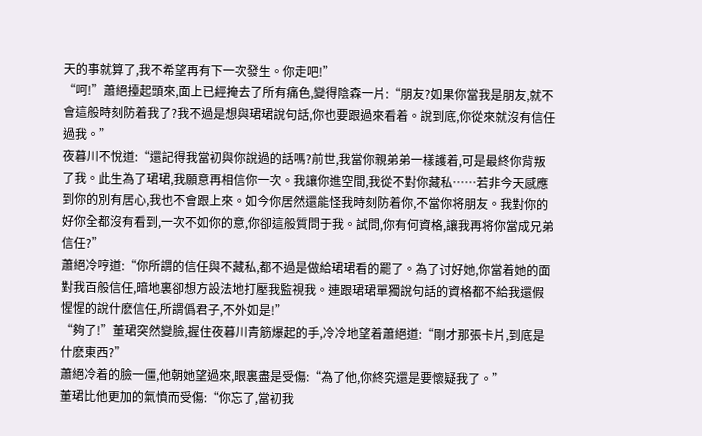天的事就算了,我不希望再有下一次發生。你走吧!”
“呵!”蕭絕擡起頭來,面上已經掩去了所有痛色,變得陰森一片:“朋友?如果你當我是朋友,就不會這般時刻防着我了?我不過是想與珺珺說句話,你也要跟過來看着。說到底,你從來就沒有信任過我。”
夜暮川不悅道:“還記得我當初與你說過的話嗎?前世,我當你親弟弟一樣護着,可是最終你背叛了我。此生為了珺珺,我願意再相信你一次。我讓你進空間,我從不對你藏私……若非今天感應到你的別有居心,我也不會跟上來。如今你居然還能怪我時刻防着你,不當你将朋友。我對你的好你全都沒有看到,一次不如你的意,你卻這般質問于我。試問,你有何資格,讓我再将你當成兄弟信任?”
蕭絕冷哼道:“你所謂的信任與不藏私,都不過是做給珺珺看的罷了。為了讨好她,你當着她的面對我百般信任,暗地裏卻想方設法地打壓我監視我。連跟珺珺單獨說句話的資格都不給我還假惺惺的說什麽信任,所謂僞君子,不外如是!”
“夠了!”董珺突然變臉,握住夜暮川青筋爆起的手,冷冷地望着蕭絕道:“剛才那張卡片,到底是什麽東西?”
蕭絕冷着的臉一僵,他朝她望過來,眼裏盡是受傷:“為了他,你終究還是要懷疑我了。”
董珺比他更加的氣憤而受傷:“你忘了,當初我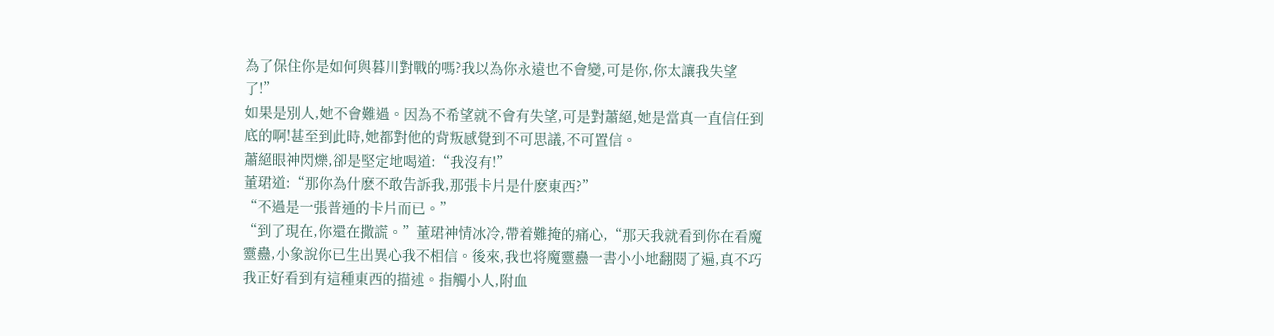為了保住你是如何與暮川對戰的嗎?我以為你永遠也不會變,可是你,你太讓我失望了!”
如果是別人,她不會難過。因為不希望就不會有失望,可是對蕭絕,她是當真一直信任到底的啊!甚至到此時,她都對他的背叛感覺到不可思議,不可置信。
蕭絕眼神閃爍,卻是堅定地喝道:“我沒有!”
董珺道:“那你為什麽不敢告訴我,那張卡片是什麽東西?”
“不過是一張普通的卡片而已。”
“到了現在,你還在撒謊。”董珺神情冰冷,帶着難掩的痛心,“那天我就看到你在看魔靈蠱,小象說你已生出異心我不相信。後來,我也将魔靈蠱一書小小地翻閱了遍,真不巧我正好看到有這種東西的描述。指觸小人,附血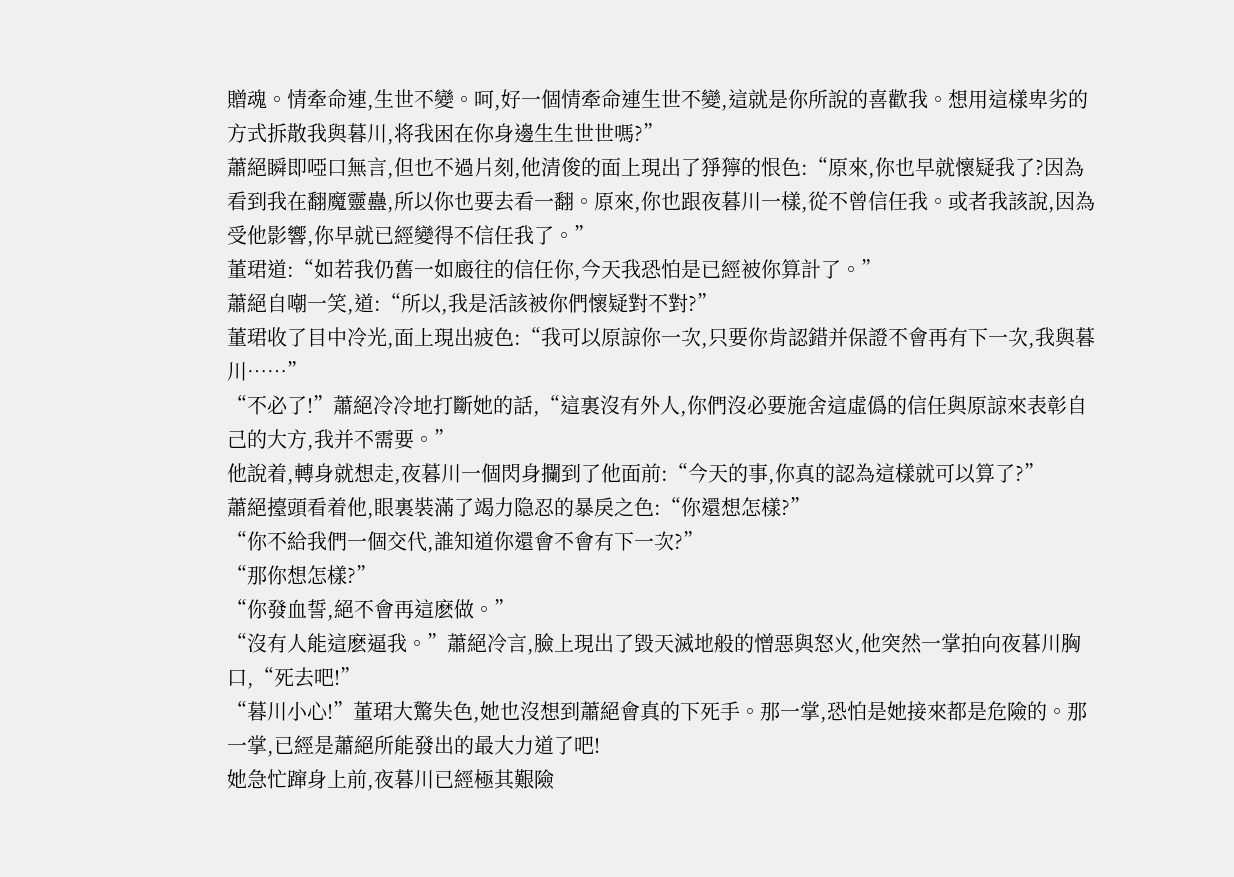贈魂。情牽命連,生世不變。呵,好一個情牽命連生世不變,這就是你所說的喜歡我。想用這樣卑劣的方式拆散我與暮川,将我困在你身邊生生世世嗎?”
蕭絕瞬即啞口無言,但也不過片刻,他清俊的面上現出了猙獰的恨色:“原來,你也早就懷疑我了?因為看到我在翻魔靈蠱,所以你也要去看一翻。原來,你也跟夜暮川一樣,從不曾信任我。或者我該說,因為受他影響,你早就已經變得不信任我了。”
董珺道:“如若我仍舊一如廄往的信任你,今天我恐怕是已經被你算計了。”
蕭絕自嘲一笑,道:“所以,我是活該被你們懷疑對不對?”
董珺收了目中冷光,面上現出疲色:“我可以原諒你一次,只要你肯認錯并保證不會再有下一次,我與暮川……”
“不必了!”蕭絕冷冷地打斷她的話,“這裏沒有外人,你們沒必要施舍這虛僞的信任與原諒來表彰自己的大方,我并不需要。”
他說着,轉身就想走,夜暮川一個閃身攔到了他面前:“今天的事,你真的認為這樣就可以算了?”
蕭絕擡頭看着他,眼裏裝滿了竭力隐忍的暴戾之色:“你還想怎樣?”
“你不給我們一個交代,誰知道你還會不會有下一次?”
“那你想怎樣?”
“你發血誓,絕不會再這麽做。”
“沒有人能這麽逼我。”蕭絕冷言,臉上現出了毀天滅地般的憎惡與怒火,他突然一掌拍向夜暮川胸口,“死去吧!”
“暮川小心!”董珺大驚失色,她也沒想到蕭絕會真的下死手。那一掌,恐怕是她接來都是危險的。那一掌,已經是蕭絕所能發出的最大力道了吧!
她急忙蹿身上前,夜暮川已經極其艱險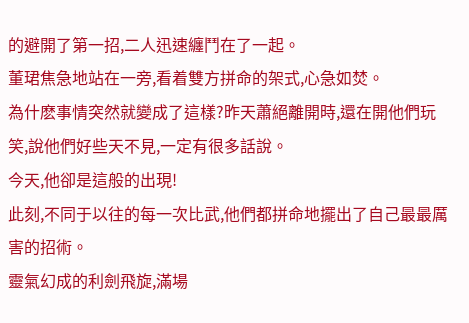的避開了第一招,二人迅速纏鬥在了一起。
董珺焦急地站在一旁,看着雙方拼命的架式,心急如焚。
為什麽事情突然就變成了這樣?昨天蕭絕離開時,還在開他們玩笑,說他們好些天不見,一定有很多話說。
今天,他卻是這般的出現!
此刻,不同于以往的每一次比武,他們都拼命地擺出了自己最最厲害的招術。
靈氣幻成的利劍飛旋,滿場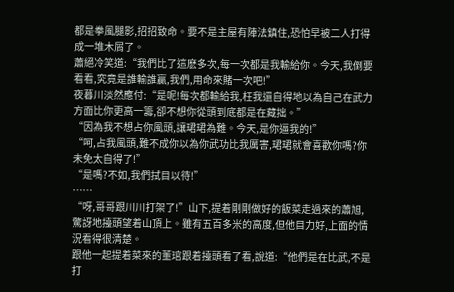都是拳風腿影,招招致命。要不是主屋有陣法鎮住,恐怕早被二人打得成一堆木屑了。
蕭絕冷笑道:“我們比了這麽多次,每一次都是我輸給你。今天,我倒要看看,究竟是誰輸誰贏,我們,用命來賭一次吧!”
夜暮川淡然應付:“是呢!每次都輸給我,枉我還自得地以為自己在武力方面比你更高一籌,卻不想你從頭到底都是在藏拙。”
“因為我不想占你風頭,讓珺珺為難。今天,是你逼我的!”
“呵,占我風頭,難不成你以為你武功比我厲害,珺珺就會喜歡你嗎?你未免太自得了!”
“是嗎?不如,我們拭目以待!”
……
“呀,哥哥跟川川打架了!”山下,提着剛剛做好的飯菜走過來的蕭旭,驚訝地擡頭望着山頂上。雖有五百多米的高度,但他目力好,上面的情況看得很清楚。
跟他一起提着菜來的董琯跟着擡頭看了看,說道:“他們是在比武,不是打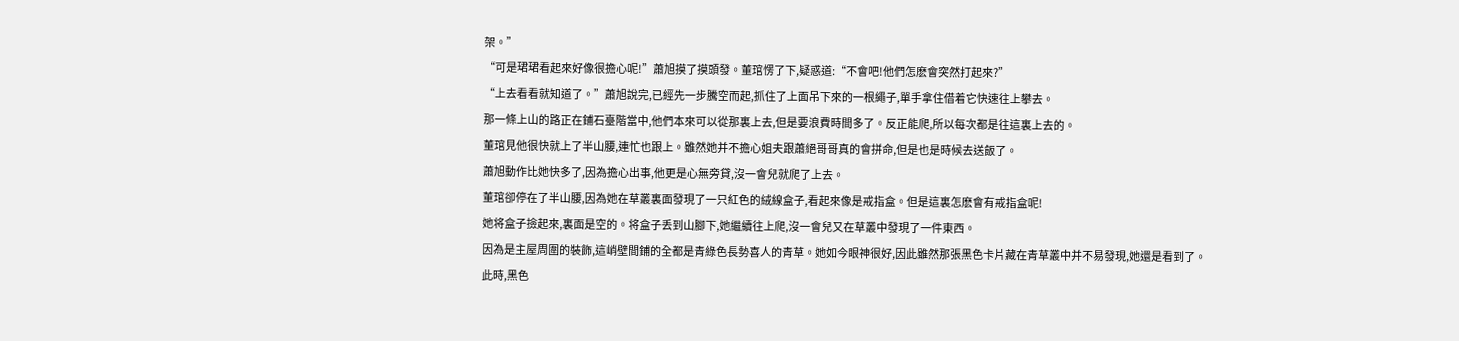架。”
“可是珺珺看起來好像很擔心呢!”蕭旭摸了摸頭發。董琯愣了下,疑惑道:“不會吧!他們怎麽會突然打起來?”
“上去看看就知道了。”蕭旭說完,已經先一步騰空而起,抓住了上面吊下來的一根繩子,單手拿住借着它快速往上攀去。
那一條上山的路正在鋪石臺階當中,他們本來可以從那裏上去,但是要浪費時間多了。反正能爬,所以每次都是往這裏上去的。
董琯見他很快就上了半山腰,連忙也跟上。雖然她并不擔心姐夫跟蕭絕哥哥真的會拼命,但是也是時候去送飯了。
蕭旭動作比她快多了,因為擔心出事,他更是心無旁貸,沒一會兒就爬了上去。
董琯卻停在了半山腰,因為她在草叢裏面發現了一只紅色的絨線盒子,看起來像是戒指盒。但是這裏怎麽會有戒指盒呢!
她将盒子撿起來,裏面是空的。将盒子丢到山腳下,她繼續往上爬,沒一會兒又在草叢中發現了一件東西。
因為是主屋周圍的裝飾,這峭壁間鋪的全都是青綠色長勢喜人的青草。她如今眼神很好,因此雖然那張黑色卡片藏在青草叢中并不易發現,她還是看到了。
此時,黑色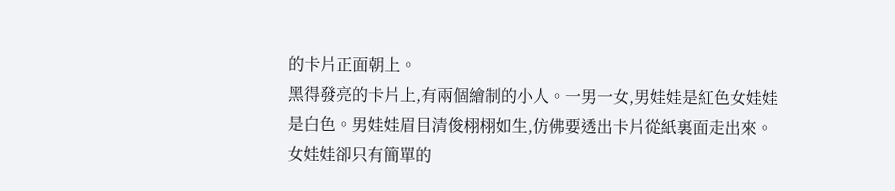的卡片正面朝上。
黑得發亮的卡片上,有兩個繪制的小人。一男一女,男娃娃是紅色女娃娃是白色。男娃娃眉目清俊栩栩如生,仿佛要透出卡片從紙裏面走出來。女娃娃卻只有簡單的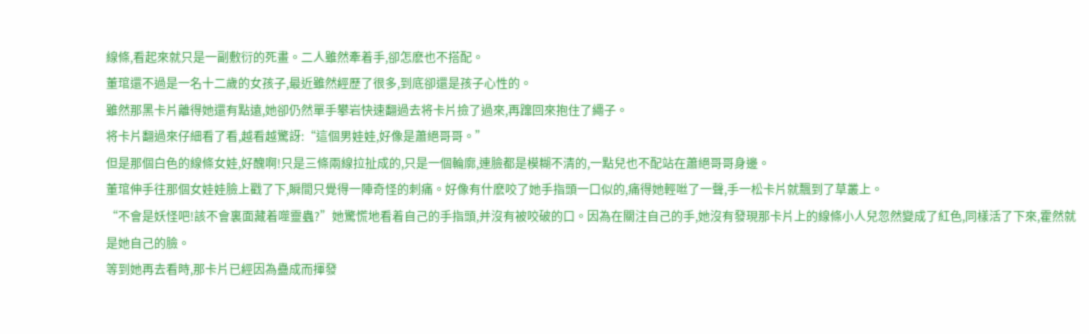線條,看起來就只是一副敷衍的死畫。二人雖然牽着手,卻怎麽也不搭配。
董琯還不過是一名十二歲的女孩子,最近雖然經歷了很多,到底卻還是孩子心性的。
雖然那黑卡片離得她還有點遠,她卻仍然單手攀岩快速翻過去将卡片撿了過來,再蹿回來抱住了繩子。
将卡片翻過來仔細看了看,越看越驚訝:“這個男娃娃,好像是蕭絕哥哥。”
但是那個白色的線條女娃,好醜啊!只是三條兩線拉扯成的,只是一個輪廓,連臉都是模糊不清的,一點兒也不配站在蕭絕哥哥身邊。
董琯伸手往那個女娃娃臉上戳了下,瞬間只覺得一陣奇怪的刺痛。好像有什麽咬了她手指頭一口似的,痛得她輕咝了一聲,手一松卡片就飄到了草叢上。
“不會是妖怪吧!該不會裏面藏着噬靈蟲?”她驚慌地看着自己的手指頭,并沒有被咬破的口。因為在關注自己的手,她沒有發現那卡片上的線條小人兒忽然變成了紅色,同樣活了下來,霍然就是她自己的臉。
等到她再去看時,那卡片已經因為蠱成而揮發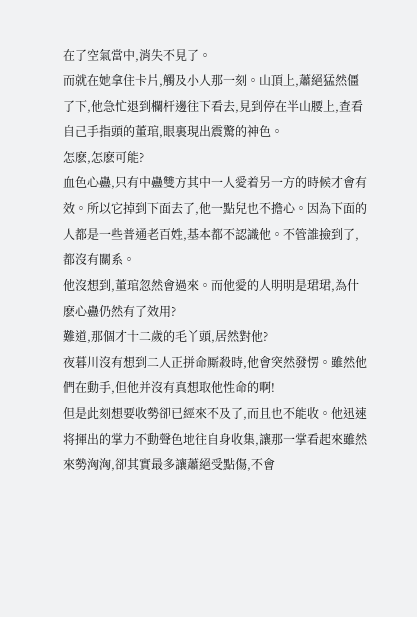在了空氣當中,消失不見了。
而就在她拿住卡片,觸及小人那一刻。山頂上,蕭絕猛然僵了下,他急忙退到欄杆邊往下看去,見到停在半山腰上,查看自己手指頭的董琯,眼裏現出震驚的神色。
怎麽,怎麽可能?
血色心蠱,只有中蠱雙方其中一人愛着另一方的時候才會有效。所以它掉到下面去了,他一點兒也不擔心。因為下面的人都是一些普通老百姓,基本都不認識他。不管誰撿到了,都沒有關系。
他沒想到,董琯忽然會過來。而他愛的人明明是珺珺,為什麽心蠱仍然有了效用?
難道,那個才十二歲的毛丫頭,居然對他?
夜暮川沒有想到二人正拼命厮殺時,他會突然發愣。雖然他們在動手,但他并沒有真想取他性命的啊!
但是此刻想要收勢卻已經來不及了,而且也不能收。他迅速将揮出的掌力不動聲色地往自身收集,讓那一掌看起來雖然來勢洶洶,卻其實最多讓蕭絕受點傷,不會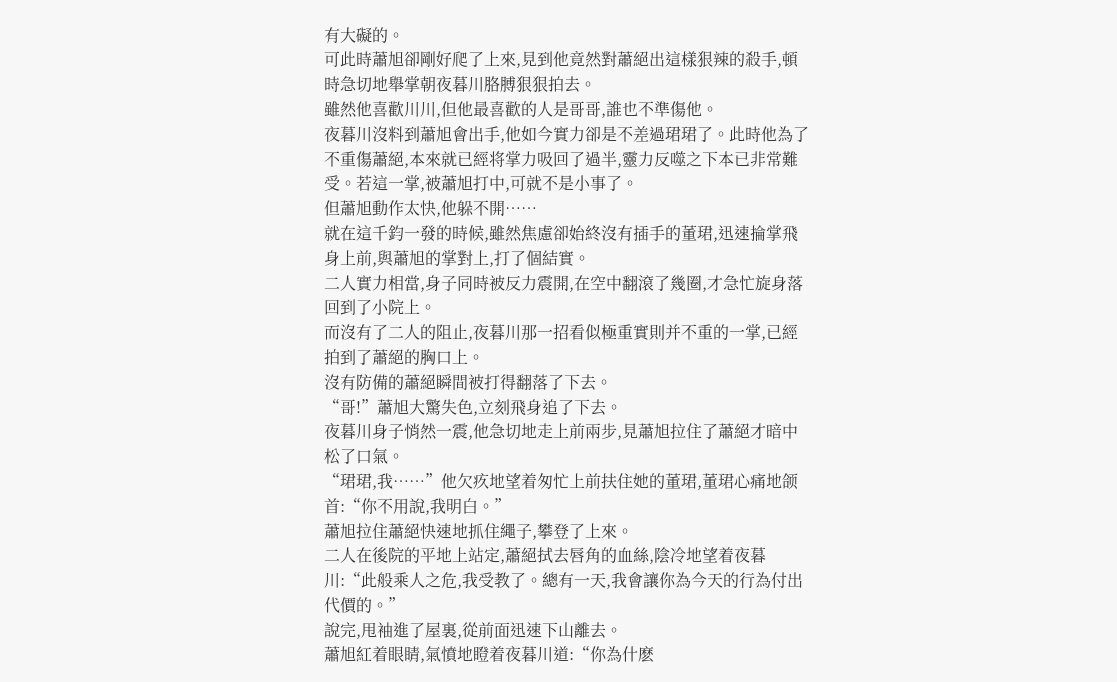有大礙的。
可此時蕭旭卻剛好爬了上來,見到他竟然對蕭絕出這樣狠辣的殺手,頓時急切地舉掌朝夜暮川胳膊狠狠拍去。
雖然他喜歡川川,但他最喜歡的人是哥哥,誰也不準傷他。
夜暮川沒料到蕭旭會出手,他如今實力卻是不差過珺珺了。此時他為了不重傷蕭絕,本來就已經将掌力吸回了過半,靈力反噬之下本已非常難受。若這一掌,被蕭旭打中,可就不是小事了。
但蕭旭動作太快,他躲不開……
就在這千鈞一發的時候,雖然焦慮卻始終沒有插手的董珺,迅速掄掌飛身上前,與蕭旭的掌對上,打了個結實。
二人實力相當,身子同時被反力震開,在空中翻滾了幾圈,才急忙旋身落回到了小院上。
而沒有了二人的阻止,夜暮川那一招看似極重實則并不重的一掌,已經拍到了蕭絕的胸口上。
沒有防備的蕭絕瞬間被打得翻落了下去。
“哥!”蕭旭大驚失色,立刻飛身追了下去。
夜暮川身子悄然一震,他急切地走上前兩步,見蕭旭拉住了蕭絕才暗中松了口氣。
“珺珺,我……”他欠疚地望着匆忙上前扶住她的董珺,董珺心痛地颌首:“你不用說,我明白。”
蕭旭拉住蕭絕快速地抓住繩子,攀登了上來。
二人在後院的平地上站定,蕭絕拭去唇角的血絲,陰冷地望着夜暮川:“此般乘人之危,我受教了。總有一天,我會讓你為今天的行為付出代價的。”
說完,甩袖進了屋裏,從前面迅速下山離去。
蕭旭紅着眼睛,氣憤地瞪着夜暮川道:“你為什麽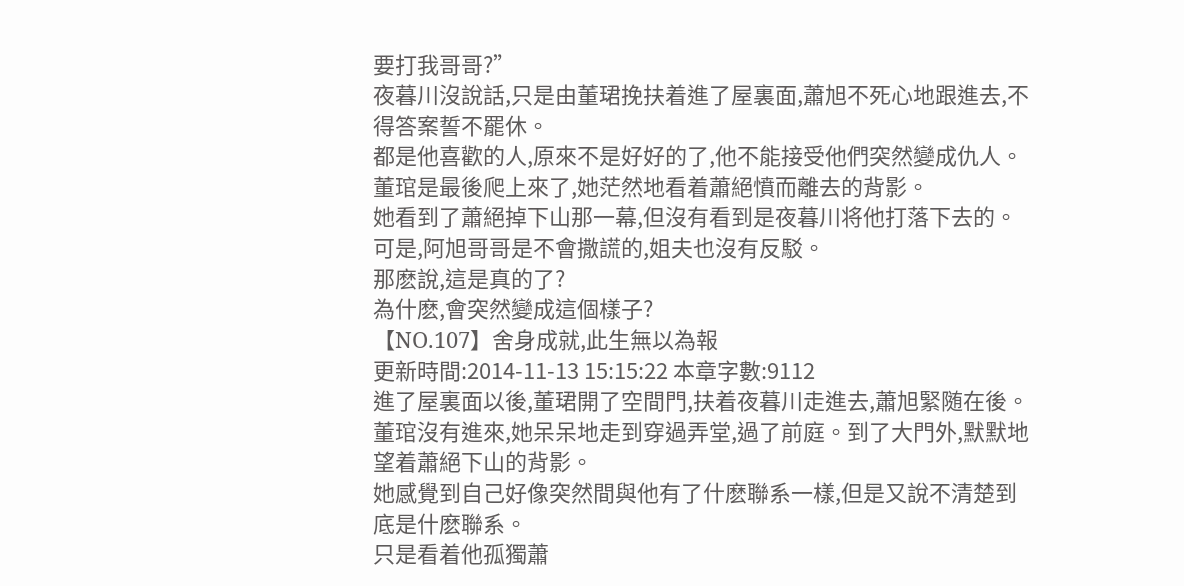要打我哥哥?”
夜暮川沒說話,只是由董珺挽扶着進了屋裏面,蕭旭不死心地跟進去,不得答案誓不罷休。
都是他喜歡的人,原來不是好好的了,他不能接受他們突然變成仇人。
董琯是最後爬上來了,她茫然地看着蕭絕憤而離去的背影。
她看到了蕭絕掉下山那一幕,但沒有看到是夜暮川将他打落下去的。可是,阿旭哥哥是不會撒謊的,姐夫也沒有反駁。
那麽說,這是真的了?
為什麽,會突然變成這個樣子?
【NO.107】舍身成就,此生無以為報
更新時間:2014-11-13 15:15:22 本章字數:9112
進了屋裏面以後,董珺開了空間門,扶着夜暮川走進去,蕭旭緊随在後。
董琯沒有進來,她呆呆地走到穿過弄堂,過了前庭。到了大門外,默默地望着蕭絕下山的背影。
她感覺到自己好像突然間與他有了什麽聯系一樣,但是又說不清楚到底是什麽聯系。
只是看着他孤獨蕭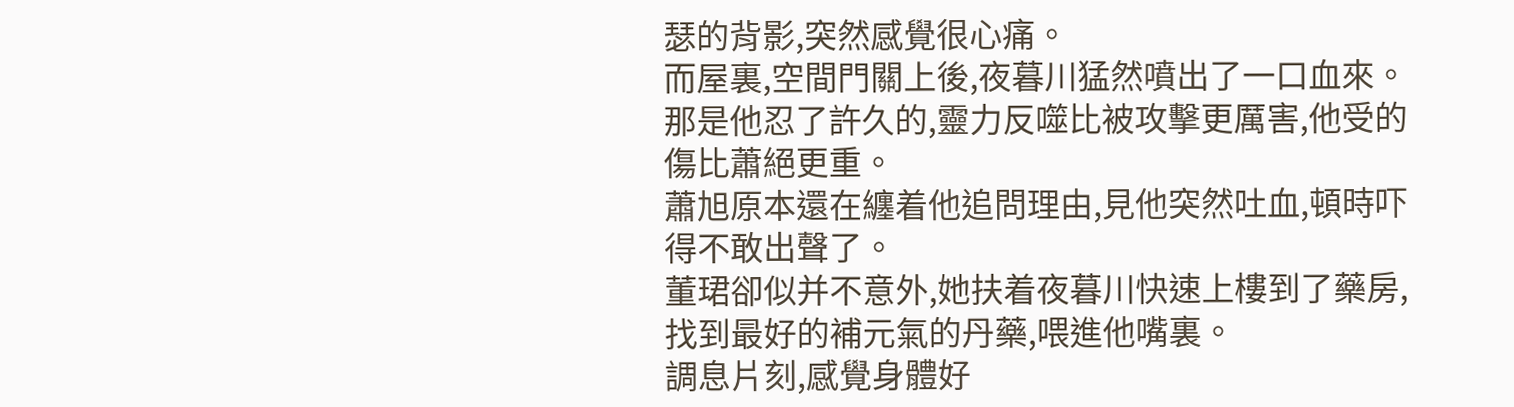瑟的背影,突然感覺很心痛。
而屋裏,空間門關上後,夜暮川猛然噴出了一口血來。那是他忍了許久的,靈力反噬比被攻擊更厲害,他受的傷比蕭絕更重。
蕭旭原本還在纏着他追問理由,見他突然吐血,頓時吓得不敢出聲了。
董珺卻似并不意外,她扶着夜暮川快速上樓到了藥房,找到最好的補元氣的丹藥,喂進他嘴裏。
調息片刻,感覺身體好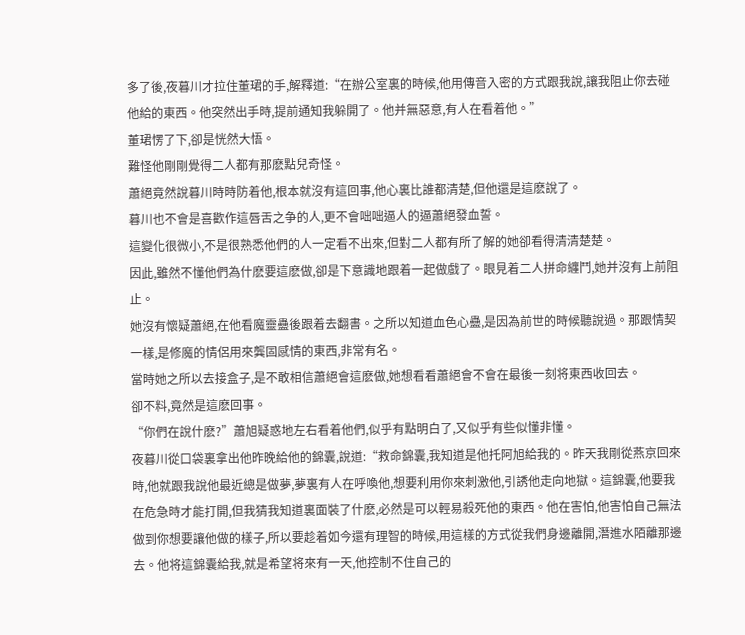多了後,夜暮川才拉住董珺的手,解釋道:“在辦公室裏的時候,他用傳音入密的方式跟我說,讓我阻止你去碰他給的東西。他突然出手時,提前通知我躲開了。他并無惡意,有人在看着他。”
董珺愣了下,卻是恍然大悟。
難怪他剛剛覺得二人都有那麽點兒奇怪。
蕭絕竟然說暮川時時防着他,根本就沒有這回事,他心裏比誰都清楚,但他還是這麽說了。
暮川也不會是喜歡作這唇舌之争的人,更不會咄咄逼人的逼蕭絕發血誓。
這變化很微小,不是很熟悉他們的人一定看不出來,但對二人都有所了解的她卻看得清清楚楚。
因此,雖然不懂他們為什麽要這麽做,卻是下意識地跟着一起做戲了。眼見着二人拼命纏鬥,她并沒有上前阻止。
她沒有懷疑蕭絕,在他看魔靈蠱後跟着去翻書。之所以知道血色心蠱,是因為前世的時候聽說過。那跟情契一樣,是修魔的情侶用來龔固感情的東西,非常有名。
當時她之所以去接盒子,是不敢相信蕭絕會這麽做,她想看看蕭絕會不會在最後一刻将東西收回去。
卻不料,竟然是這麽回事。
“你們在說什麽?”蕭旭疑惑地左右看着他們,似乎有點明白了,又似乎有些似懂非懂。
夜暮川從口袋裏拿出他昨晚給他的錦囊,說道:“救命錦囊,我知道是他托阿旭給我的。昨天我剛從燕京回來時,他就跟我說他最近總是做夢,夢裏有人在呼喚他,想要利用你來刺激他,引誘他走向地獄。這錦囊,他要我在危急時才能打開,但我猜我知道裏面裝了什麽,必然是可以輕易殺死他的東西。他在害怕,他害怕自己無法做到你想要讓他做的樣子,所以要趁着如今還有理智的時候,用這樣的方式從我們身邊離開,潛進水陌離那邊去。他将這錦囊給我,就是希望将來有一天,他控制不住自己的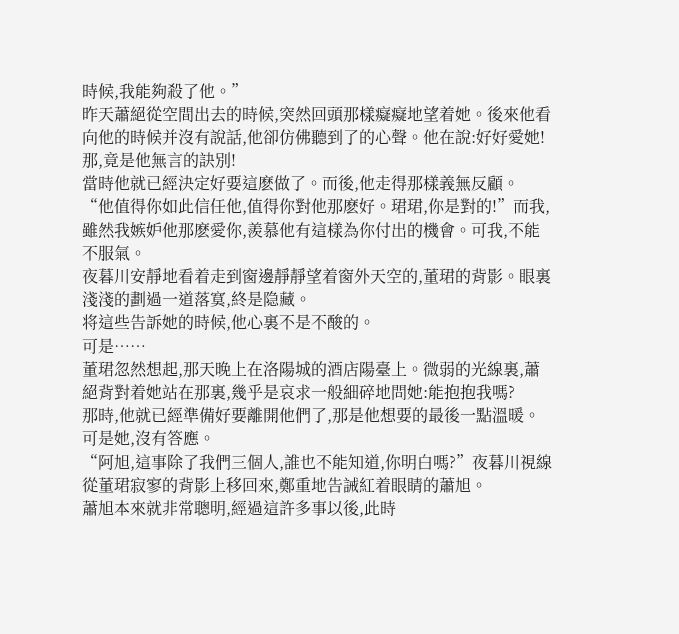時候,我能夠殺了他。”
昨天蕭絕從空間出去的時候,突然回頭那樣癡癡地望着她。後來他看向他的時候并沒有說話,他卻仿佛聽到了的心聲。他在說:好好愛她!
那,竟是他無言的訣別!
當時他就已經決定好要這麽做了。而後,他走得那樣義無反顧。
“他值得你如此信任他,值得你對他那麽好。珺珺,你是對的!”而我,雖然我嫉妒他那麽愛你,羨慕他有這樣為你付出的機會。可我,不能不服氣。
夜暮川安靜地看着走到窗邊靜靜望着窗外天空的,董珺的背影。眼裏淺淺的劃過一道落寞,終是隐藏。
将這些告訴她的時候,他心裏不是不酸的。
可是……
董珺忽然想起,那天晚上在洛陽城的酒店陽臺上。微弱的光線裏,蕭絕背對着她站在那裏,幾乎是哀求一般細碎地問她:能抱抱我嗎?
那時,他就已經準備好要離開他們了,那是他想要的最後一點溫暖。
可是她,沒有答應。
“阿旭,這事除了我們三個人,誰也不能知道,你明白嗎?”夜暮川視線從董珺寂寥的背影上移回來,鄭重地告誡紅着眼睛的蕭旭。
蕭旭本來就非常聰明,經過這許多事以後,此時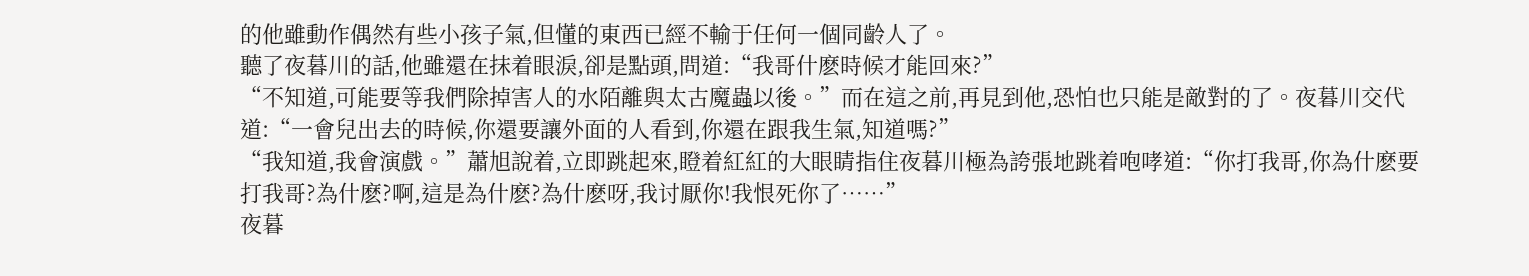的他雖動作偶然有些小孩子氣,但懂的東西已經不輸于任何一個同齡人了。
聽了夜暮川的話,他雖還在抹着眼淚,卻是點頭,問道:“我哥什麽時候才能回來?”
“不知道,可能要等我們除掉害人的水陌離與太古魔蟲以後。”而在這之前,再見到他,恐怕也只能是敵對的了。夜暮川交代道:“一會兒出去的時候,你還要讓外面的人看到,你還在跟我生氣,知道嗎?”
“我知道,我會演戲。”蕭旭說着,立即跳起來,瞪着紅紅的大眼睛指住夜暮川極為誇張地跳着咆哮道:“你打我哥,你為什麽要打我哥?為什麽?啊,這是為什麽?為什麽呀,我讨厭你!我恨死你了……”
夜暮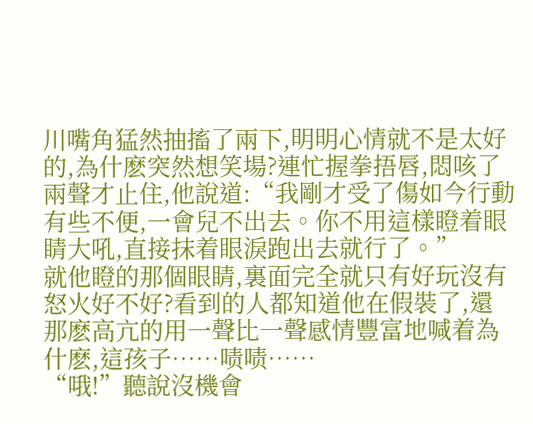川嘴角猛然抽搐了兩下,明明心情就不是太好的,為什麽突然想笑場?連忙握拳捂唇,悶咳了兩聲才止住,他說道:“我剛才受了傷如今行動有些不便,一會兒不出去。你不用這樣瞪着眼睛大吼,直接抹着眼淚跑出去就行了。”
就他瞪的那個眼睛,裏面完全就只有好玩沒有怒火好不好?看到的人都知道他在假裝了,還那麽高亢的用一聲比一聲感情豐富地喊着為什麽,這孩子……啧啧……
“哦!”聽說沒機會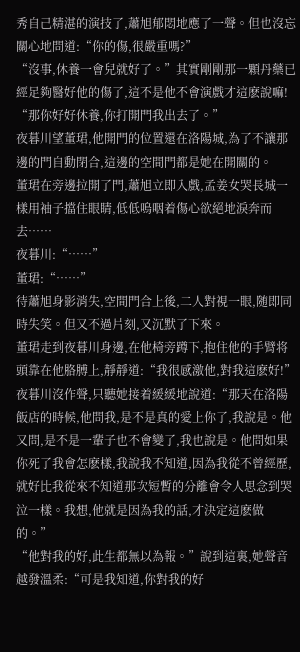秀自己精湛的演技了,蕭旭郁悶地應了一聲。但也沒忘關心地問道:“你的傷,很嚴重嗎?”
“沒事,休養一會兒就好了。”其實剛剛那一顆丹藥已經足夠醫好他的傷了,這不是他不會演戲才這麽說嘛!
“那你好好休養,你打開門我出去了。”
夜暮川望董珺,他開門的位置還在洛陽城,為了不讓那邊的門自動閉合,這邊的空間門都是她在開關的。
董珺在旁邊拉開了門,蕭旭立即入戲,孟姜女哭長城一樣用袖子擋住眼睛,低低嗚咽着傷心欲絕地淚奔而去……
夜暮川:“……”
董珺:“……”
待蕭旭身影消失,空間門合上後,二人對視一眼,随即同時失笑。但又不過片刻,又沉默了下來。
董珺走到夜暮川身邊,在他椅旁蹲下,抱住他的手臂将頭靠在他胳膊上,靜靜道:“我很感激他,對我這麽好!”
夜暮川沒作聲,只聽她接着緩緩地說道:“那天在洛陽飯店的時候,他問我,是不是真的愛上你了,我說是。他又問,是不是一輩子也不會變了,我也說是。他問如果你死了我會怎麽樣,我說我不知道,因為我從不曾經歷,就好比我從來不知道那次短暫的分離會令人思念到哭泣一樣。我想,他就是因為我的話,才決定這麽做的。”
“他對我的好,此生都無以為報。”說到這裏,她聲音越發溫柔:“可是我知道,你對我的好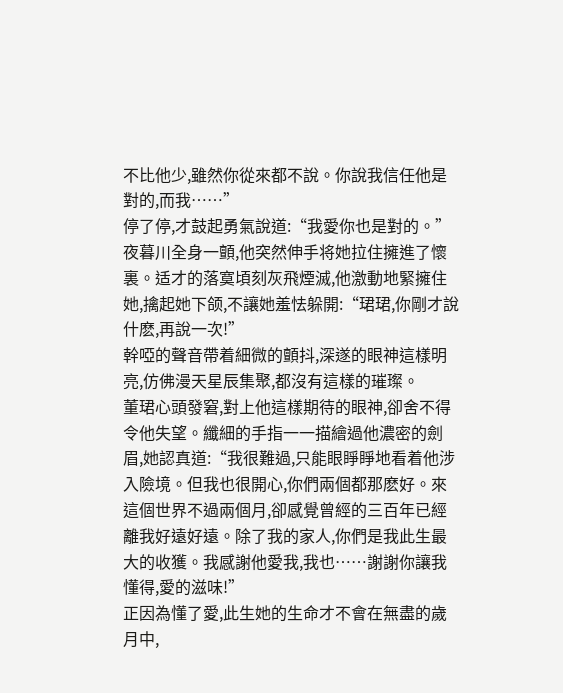不比他少,雖然你從來都不說。你說我信任他是對的,而我……”
停了停,才鼓起勇氣說道:“我愛你也是對的。”
夜暮川全身一顫,他突然伸手将她拉住擁進了懷裏。适才的落寞頃刻灰飛煙滅,他激動地緊擁住她,擒起她下颌,不讓她羞怯躲開:“珺珺,你剛才說什麽,再說一次!”
幹啞的聲音帶着細微的顫抖,深遂的眼神這樣明亮,仿佛漫天星辰集聚,都沒有這樣的璀璨。
董珺心頭發窘,對上他這樣期待的眼神,卻舍不得令他失望。纖細的手指一一描繪過他濃密的劍眉,她認真道:“我很難過,只能眼睜睜地看着他涉入險境。但我也很開心,你們兩個都那麽好。來這個世界不過兩個月,卻感覺曾經的三百年已經離我好遠好遠。除了我的家人,你們是我此生最大的收獲。我感謝他愛我,我也……謝謝你讓我懂得,愛的滋味!”
正因為懂了愛,此生她的生命才不會在無盡的歲月中,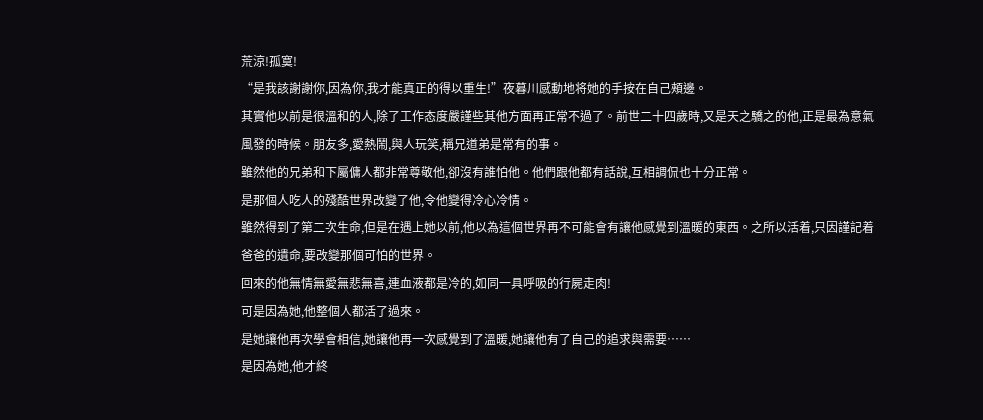荒涼!孤寞!
“是我該謝謝你,因為你,我才能真正的得以重生!”夜暮川感動地将她的手按在自己頰邊。
其實他以前是很溫和的人,除了工作态度嚴謹些其他方面再正常不過了。前世二十四歲時,又是天之驕之的他,正是最為意氣風發的時候。朋友多,愛熱鬧,與人玩笑,稱兄道弟是常有的事。
雖然他的兄弟和下屬傭人都非常尊敬他,卻沒有誰怕他。他們跟他都有話說,互相調侃也十分正常。
是那個人吃人的殘酷世界改變了他,令他變得冷心冷情。
雖然得到了第二次生命,但是在遇上她以前,他以為這個世界再不可能會有讓他感覺到溫暖的東西。之所以活着,只因謹記着爸爸的遺命,要改變那個可怕的世界。
回來的他無情無愛無悲無喜,連血液都是冷的,如同一具呼吸的行屍走肉!
可是因為她,他整個人都活了過來。
是她讓他再次學會相信,她讓他再一次感覺到了溫暖,她讓他有了自己的追求與需要……
是因為她,他才終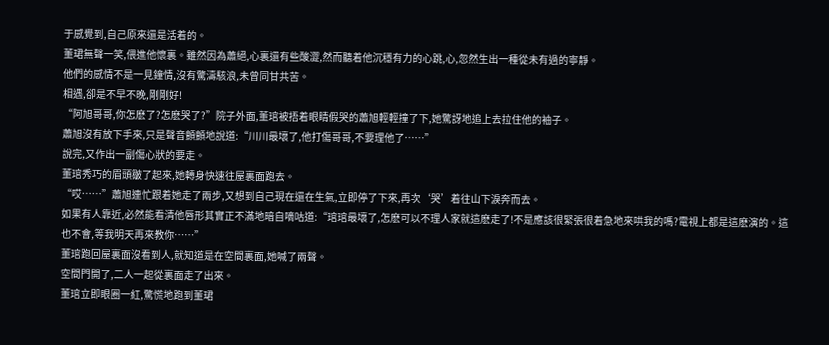于感覺到,自己原來還是活着的。
董珺無聲一笑,偎進他懷裏。雖然因為蕭絕,心裏還有些酸澀,然而聽着他沉穩有力的心跳,心,忽然生出一種從未有過的寧靜。
他們的感情不是一見鐘情,沒有驚濤駭浪,未曾同甘共苦。
相遇,卻是不早不晚,剛剛好!
“阿旭哥哥,你怎麽了?怎麽哭了?”院子外面,董琯被捂着眼睛假哭的蕭旭輕輕撞了下,她驚訝地追上去拉住他的袖子。
蕭旭沒有放下手來,只是聲音顫顫地說道:“川川最壞了,他打傷哥哥,不要理他了……”
說完,又作出一副傷心狀的要走。
董琯秀巧的眉頭皺了起來,她轉身快速往屋裏面跑去。
“哎……”蕭旭連忙跟着她走了兩步,又想到自己現在還在生氣,立即停了下來,再次‘哭’着往山下淚奔而去。
如果有人靠近,必然能看清他唇形其實正不滿地暗自嘀咕道:“琯琯最壞了,怎麽可以不理人家就這麽走了!不是應該很緊張很着急地來哄我的嗎?電視上都是這麽演的。這也不會,等我明天再來教你……”
董琯跑回屋裏面沒看到人,就知道是在空間裏面,她喊了兩聲。
空間門開了,二人一起從裏面走了出來。
董琯立即眼圈一紅,驚慌地跑到董珺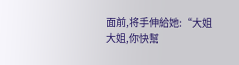面前,将手伸給她:“大姐大姐,你快幫